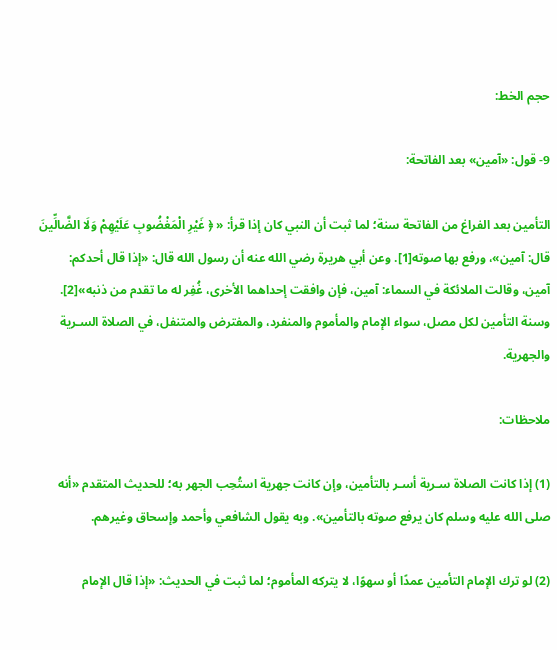حجم الخط:

9- قول: «آمين» بعد الفاتحة:

التأمين بعد الفراغ من الفاتحة سنة؛ لما ثبت أن النبي كان إذا قرأ: « ﴿ غَيْرِ الْمَغْضُوبِ عَلَيْهِمْ وَلَا الضَّالِّينَ قال: آمين»، ورفع بها صوته[1]. وعن أبي هريرة رضي الله عنه أن رسول الله قال: «إذا قال أحدكم: آمين، وقالت الملائكة في السماء: آمين، فإن وافقت إحداهما الأخرى، غُفِر له ما تقدم من ذنبه»[2]. وسنة التأمين لكل مصل، سواء الإمام والمأموم والمنفرد، والمفترض والمتنفل، في الصلاة السـرية والجهرية.

ملاحظات:

(1) إذا كانت الصلاة سـرية أسـر بالتأمين، وإن كانت جهرية استُحِب الجهر به؛ للحديث المتقدم «أنه صلى الله عليه وسلم كان يرفع صوته بالتأمين». وبه يقول الشافعي وأحمد وإسحاق وغيرهم.

(2) لو ترك الإمام التأمين عمدًا أو سهوًا، لا يتركه المأموم؛ لما ثبت في الحديث: «إذا قال الإمام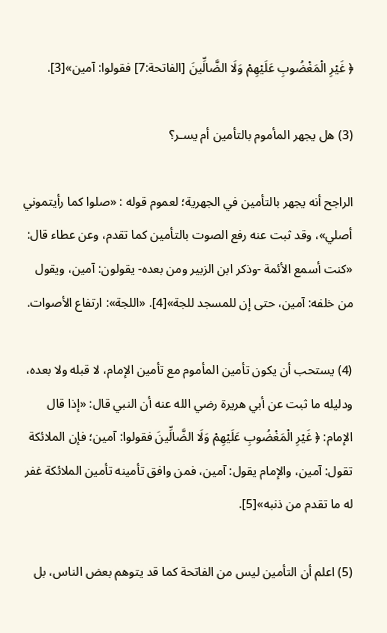﴿ غَيْرِ الْمَغْضُوبِ عَلَيْهِمْ وَلَا الضَّالِّينَ [الفاتحة:7] فقولوا: آمين»[3].

(3) هل يجهر المأموم بالتأمين أم يسـر؟

الراجح أنه يجهر بالتأمين في الجهرية؛ لعموم قوله : «صلوا كما رأيتموني أصلي»، وقد ثبت عنه رفع الصوت بالتأمين كما تقدم، وعن عطاء قال: «كنت أسمع الأئمة -وذكر ابن الزبير ومن بعده- يقولون: آمين، ويقول من خلفه: آمين، حتى إن للمسجد للجة»[4]. «اللجة»: ارتفاع الأصوات.

(4) يستحب أن يكون تأمين المأموم مع تأمين الإمام، لا قبله ولا بعده، ودليله ما ثبت عن أبي هريرة رضي الله عنه أن النبي قال: «إذا قال الإمام: ﴿ غَيْرِ الْمَغْضُوبِ عَلَيْهِمْ وَلَا الضَّالِّينَ فقولوا: آمين؛ فإن الملائكة تقول: آمين، والإمام يقول: آمين، فمن وافق تأمينه تأمين الملائكة غفر له ما تقدم من ذنبه»[5].

(5) اعلم أن التأمين ليس من الفاتحة كما قد يتوهم بعض الناس، بل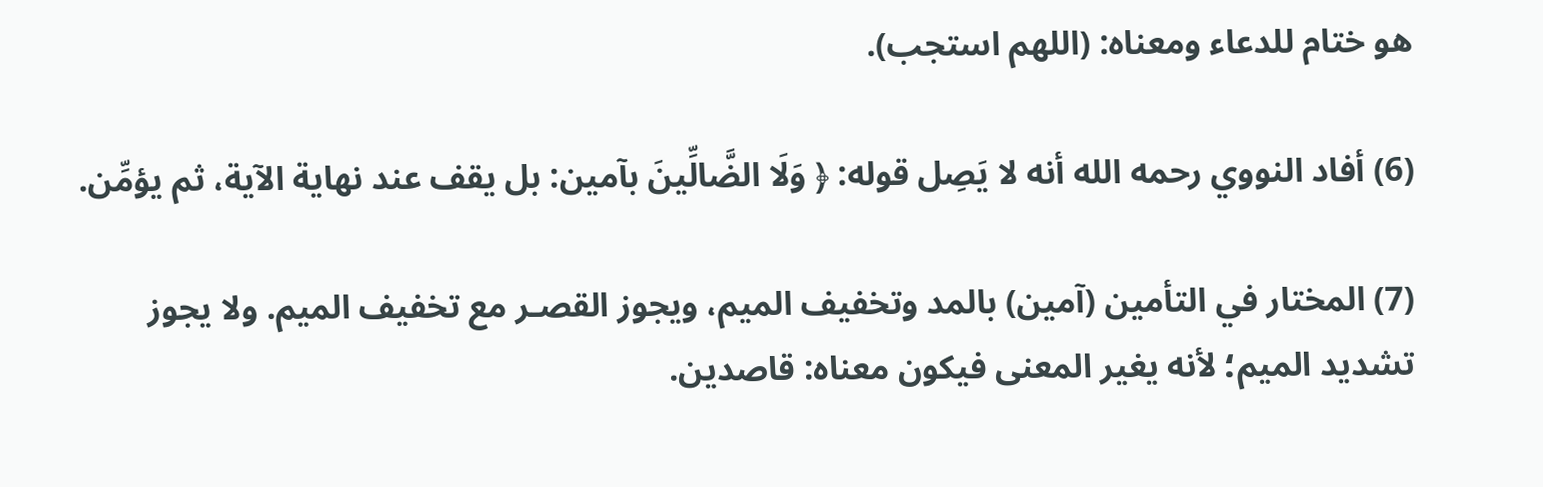هو ختام للدعاء ومعناه: (اللهم استجب).

(6) أفاد النووي رحمه الله أنه لا يَصِل قوله: ﴿ وَلَا الضَّالِّينَ بآمين: بل يقف عند نهاية الآية، ثم يؤمِّن.

(7) المختار في التأمين (آمين) بالمد وتخفيف الميم، ويجوز القصـر مع تخفيف الميم. ولا يجوز تشديد الميم؛ لأنه يغير المعنى فيكون معناه: قاصدين.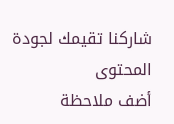شاركنا تقيمك لجودة المحتوى
أضف ملاحظة